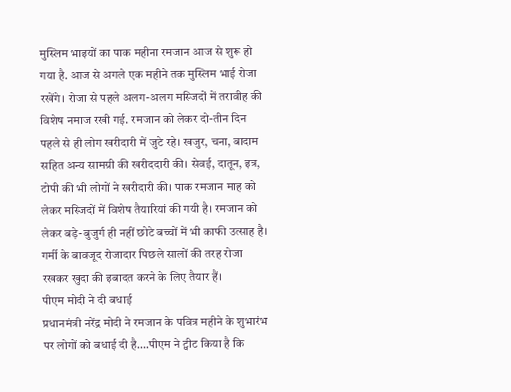मुस्लिम भाइयों का पाक महीना रमजान आज से शुरू हो गया है. आज से अगले एक महीने तक मुस्लिम भाई रोजा रखेंगे। रोजा से पहले अलग-अलग मस्जिदों में तरावीह की विशेष नमाज रखी गई. रमजान को लेकर दो-तीन दिन पहले से ही लोग खरीदारी में जुटे रहे। खजुर, चना, बादाम सहित अन्य सामग्री की खरीददारी की। सेवई, दातून, इत्र, टोपी की भी लोगों ने खरीदारी की। पाक रमजान माह को लेकर मस्जिदों में विशेष तैयारियां की गयी है। रमजान को लेकर बड़े-बुजुर्ग ही नहीं छोटे बच्चों में भी काफी उत्साह है। गर्मी के बावजूद रोजादार पिछले सालों की तरह रोजा रखकर खुदा की इबादत करने के लिए तैयार हैं।
पीएम मोदी ने दी बधाई
प्रधानमंत्री नरेंद्र मोदी ने रमजान के पवित्र महीने के शुभारंभ पर लोगों को बधाई दी है….पीएम ने ट्वीट किया है कि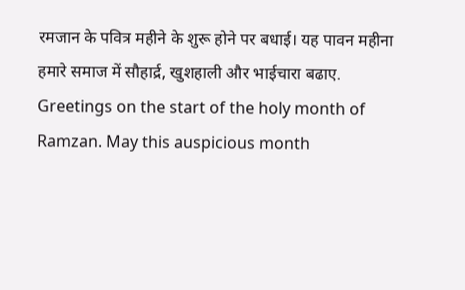रमजान के पवित्र महीने के शुरू होने पर बधाई। यह पावन महीना हमारे समाज में सौहार्द्र, खुशहाली और भाईचारा बढाए.
Greetings on the start of the holy month of Ramzan. May this auspicious month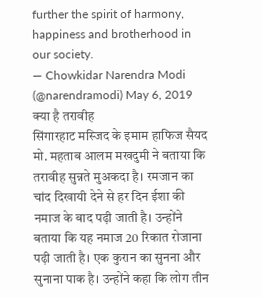further the spirit of harmony, happiness and brotherhood in our society.
— Chowkidar Narendra Modi (@narendramodi) May 6, 2019
क्या है तरावीह
सिंगारहाट मस्जिद के इमाम हाफिज सैयद मो. महताब आलम मखदुमी ने बताया कि तरावीह सुन्नते मुअकदा है। रमजान का चांद दिखायी देने से हर दिन ईशा की नमाज के बाद पढ़ी जाती है। उन्होंने बताया कि यह नमाज 20 रिकात रोजाना पढ़ी जाती है। एक कुरान का सुनना और सुनाना पाक है। उन्होंने कहा कि लोग तीन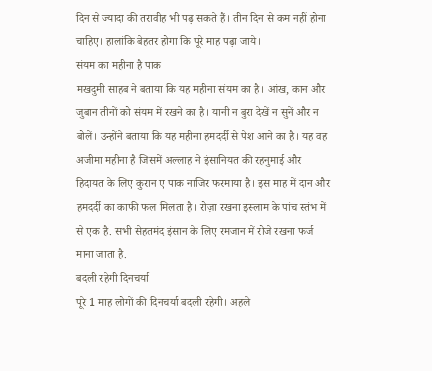दिन से ज्यादा की तरावीह भी पढ़ सकते हैं। तीन दिन से कम नहीं होना चाहिए। हालांकि बेहतर होगा कि पूरे माह पढ़ा जाये।
संयम का महीना है पाक
मखदुमी साहब ने बताया कि यह महीना संयम का है। आंख, कान और जुबान तीनों को संयम में रखने का है। यानी न बुरा देखें न सुनें और न बोलें। उन्होंने बताया कि यह महीना हमदर्दी से पेश आने का है। यह वह अजीमा महीना है जिसमें अल्लाह ने इंसानियत की रहनुमाई और हिदायत के लिए कुरान ए पाक नाजिर फरमाया है। इस माह में दान और हमदर्दी का काफी फल मिलता है। रोज़ा रखना इस्लाम के पांच स्तंभ में से एक है. सभी सेहतमंद इंसान के लिए रमजान में रोजे रखना फर्ज माना जाता है.
बदली रहेगी दिनचर्या
पूरे 1 माह लोगों की दिनचर्या बदली रहेगी। अहले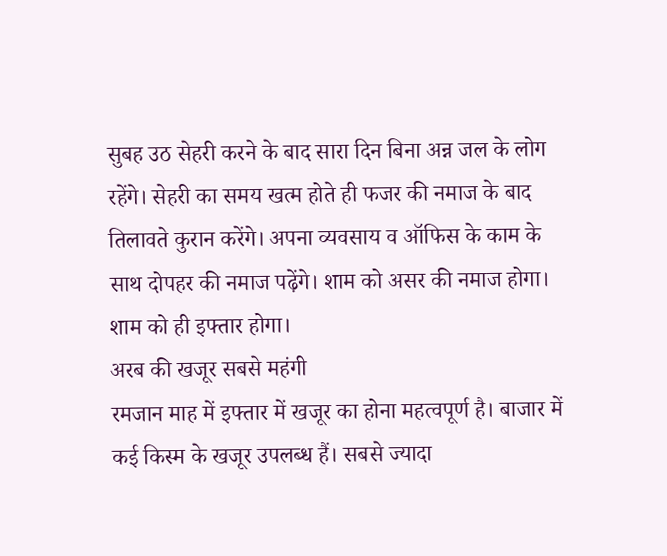सुबह उठ सेहरी करने के बाद सारा दिन बिना अन्न जल के लोग रहेंगे। सेहरी का समय खत्म होते ही फजर की नमाज के बाद तिलावते कुरान करेंगे। अपना व्यवसाय व ऑफिस के काम के साथ दोपहर की नमाज पढ़ेंगे। शाम को असर की नमाज होगा। शाम को ही इफ्तार होगा।
अरब की खजूर सबसे महंगी
रमजान माह में इफ्तार में खजूर का होना महत्वपूर्ण है। बाजार में कई किस्म के खजूर उपलब्ध हैं। सबसे ज्यादा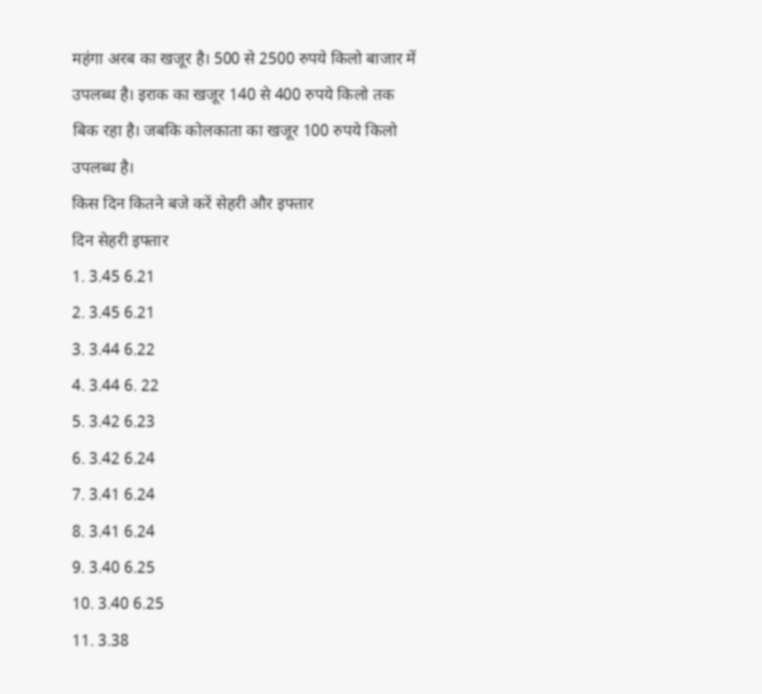महंगा अरब का खजूर है। 500 से 2500 रुपये किलो बाजार में उपलब्ध है। इराक का खजूर 140 से 400 रुपये किलो तक बिक रहा है। जबकि कोलकाता का खजूर 100 रुपये किलो उपलब्ध है।
किस दिन कितने बजे करें सेहरी और इफ्तार
दिन सेहरी इफ्तार
1. 3.45 6.21
2. 3.45 6.21
3. 3.44 6.22
4. 3.44 6. 22
5. 3.42 6.23
6. 3.42 6.24
7. 3.41 6.24
8. 3.41 6.24
9. 3.40 6.25
10. 3.40 6.25
11. 3.38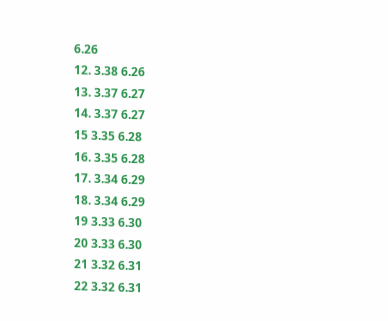6.26
12. 3.38 6.26
13. 3.37 6.27
14. 3.37 6.27
15 3.35 6.28
16. 3.35 6.28
17. 3.34 6.29
18. 3.34 6.29
19 3.33 6.30
20 3.33 6.30
21 3.32 6.31
22 3.32 6.31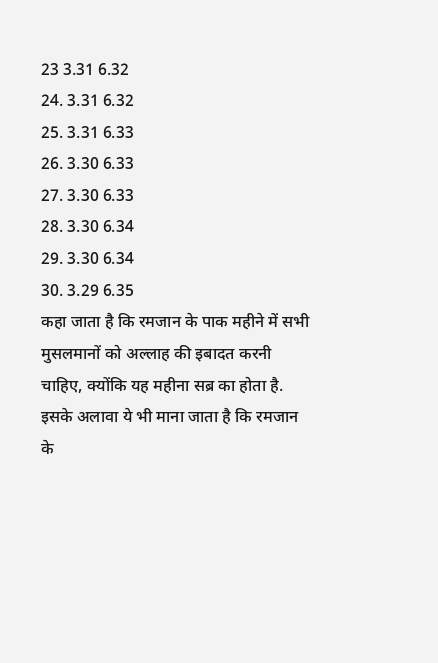23 3.31 6.32
24. 3.31 6.32
25. 3.31 6.33
26. 3.30 6.33
27. 3.30 6.33
28. 3.30 6.34
29. 3.30 6.34
30. 3.29 6.35
कहा जाता है कि रमजान के पाक महीने में सभी मुसलमानों को अल्लाह की इबादत करनी चाहिए, क्योंकि यह महीना सब्र का होता है. इसके अलावा ये भी माना जाता है कि रमजान के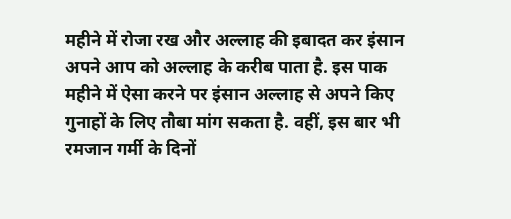महीने में रोजा रख और अल्लाह की इबादत कर इंसान अपने आप को अल्लाह के करीब पाता है. इस पाक महीने में ऐसा करने पर इंसान अल्लाह से अपने किए गुनाहों के लिए तौबा मांग सकता है. वहीं, इस बार भी रमजान गर्मी के दिनों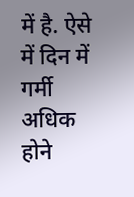में है. ऐसे में दिन में गर्मी अधिक होने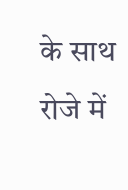के साथ रोजे में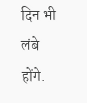दिन भी लंबे होंगे.